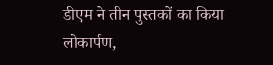डीएम ने तीन पुस्तकों का किया लोकार्पण,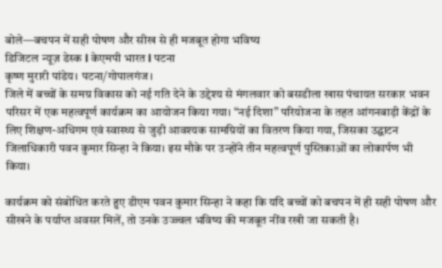बोले—बचपन में सही पोषण और सीख से ही मजबूत होगा भविष्य
डिजिटल न्यूज़ डेस्क l केएमपी भारत l पटना
कृष्ण मुरारी पांडेय। पटना/गोपालगंज।
जिले में बच्चों के समग्र विकास को नई गति देने के उद्देश्य से मंगलवार को बसडीला खास पंचायत सरकार भवन परिसर में एक महत्वपूर्ण कार्यक्रम का आयोजन किया गया। “नई दिशा” परियोजना के तहत आंगनबाड़ी केंद्रों के लिए शिक्षण-अधिगम एवं स्वास्थ्य से जुड़ी आवश्यक सामग्रियों का वितरण किया गया, जिसका उद्घाटन जिलाधिकारी पवन कुमार सिन्हा ने किया। इस मौके पर उन्होंने तीन महत्वपूर्ण पुस्तिकाओं का लोकार्पण भी किया।

कार्यक्रम को संबोधित करते हुए डीएम पवन कुमार सिन्हा ने कहा कि यदि बच्चों को बचपन में ही सही पोषण और सीखने के पर्याप्त अवसर मिलें, तो उनके उज्ज्वल भविष्य की मजबूत नींव रखी जा सकती है।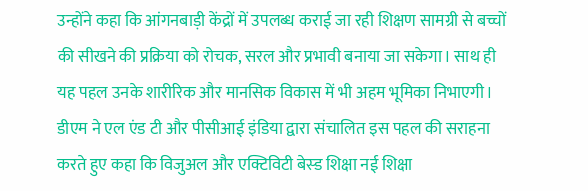उन्होंने कहा कि आंगनबाड़ी केंद्रों में उपलब्ध कराई जा रही शिक्षण सामग्री से बच्चों की सीखने की प्रक्रिया को रोचक, सरल और प्रभावी बनाया जा सकेगा। साथ ही यह पहल उनके शारीरिक और मानसिक विकास में भी अहम भूमिका निभाएगी।
डीएम ने एल एंड टी और पीसीआई इंडिया द्वारा संचालित इस पहल की सराहना करते हुए कहा कि विजुअल और एक्टिविटी बेस्ड शिक्षा नई शिक्षा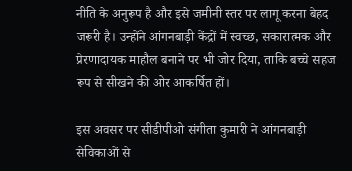नीति के अनुरूप है और इसे जमीनी स्तर पर लागू करना बेहद जरूरी है। उन्होंने आंगनबाड़ी केंद्रों में स्वच्छ, सकारात्मक और प्रेरणादायक माहौल बनाने पर भी जोर दिया, ताकि बच्चे सहज रूप से सीखने की ओर आकर्षित हों।

इस अवसर पर सीडीपीओ संगीता कुमारी ने आंगनबाड़ी सेविकाओं से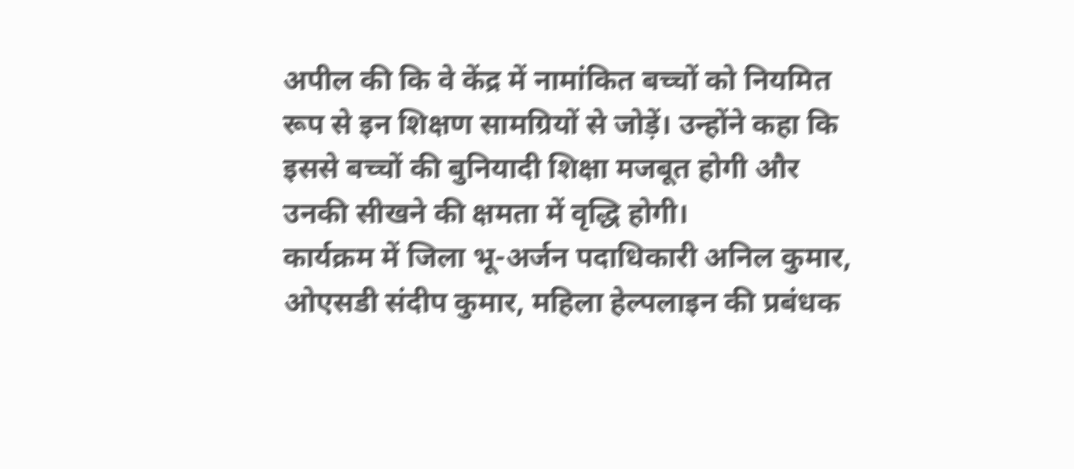अपील की कि वे केंद्र में नामांकित बच्चों को नियमित रूप से इन शिक्षण सामग्रियों से जोड़ें। उन्होंने कहा कि इससे बच्चों की बुनियादी शिक्षा मजबूत होगी और उनकी सीखने की क्षमता में वृद्धि होगी।
कार्यक्रम में जिला भू-अर्जन पदाधिकारी अनिल कुमार, ओएसडी संदीप कुमार, महिला हेल्पलाइन की प्रबंधक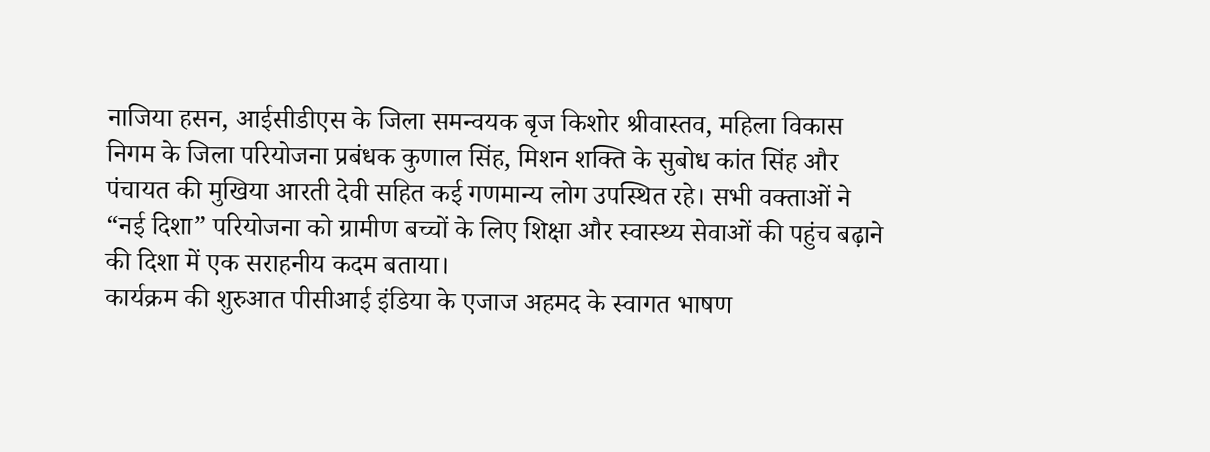नाजिया हसन, आईसीडीएस के जिला समन्वयक बृज किशोर श्रीवास्तव, महिला विकास निगम के जिला परियोजना प्रबंधक कुणाल सिंह, मिशन शक्ति के सुबोध कांत सिंह और पंचायत की मुखिया आरती देवी सहित कई गणमान्य लोग उपस्थित रहे। सभी वक्ताओं ने “नई दिशा” परियोजना को ग्रामीण बच्चों के लिए शिक्षा और स्वास्थ्य सेवाओं की पहुंच बढ़ाने की दिशा में एक सराहनीय कदम बताया।
कार्यक्रम की शुरुआत पीसीआई इंडिया के एजाज अहमद के स्वागत भाषण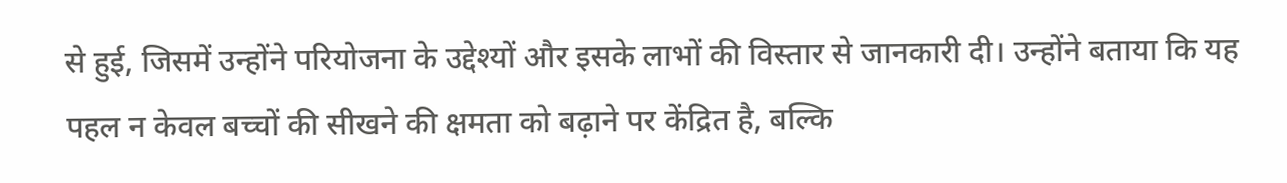से हुई, जिसमें उन्होंने परियोजना के उद्देश्यों और इसके लाभों की विस्तार से जानकारी दी। उन्होंने बताया कि यह पहल न केवल बच्चों की सीखने की क्षमता को बढ़ाने पर केंद्रित है, बल्कि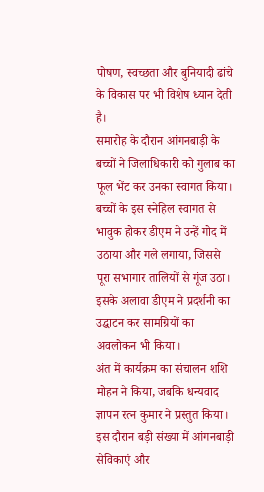पोषण, स्वच्छता और बुनियादी ढांचे के विकास पर भी विशेष ध्यान देती है।
समारोह के दौरान आंगनबाड़ी के बच्चों ने जिलाधिकारी को गुलाब का फूल भेंट कर उनका स्वागत किया। बच्चों के इस स्नेहिल स्वागत से भावुक होकर डीएम ने उन्हें गोद में उठाया और गले लगाया, जिससे पूरा सभागार तालियों से गूंज उठा। इसके अलावा डीएम ने प्रदर्शनी का उद्घाटन कर सामग्रियों का अवलोकन भी किया।
अंत में कार्यक्रम का संचालन शशि मोहन ने किया, जबकि धन्यवाद ज्ञापन रत्न कुमार ने प्रस्तुत किया। इस दौरान बड़ी संख्या में आंगनबाड़ी सेविकाएं और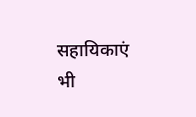सहायिकाएं भी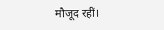मौजूद रहीं।